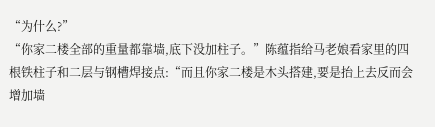“为什么?”
“你家二楼全部的重量都靠墙,底下没加柱子。”陈蕴指给马老娘看家里的四根铁柱子和二层与钢槽焊接点:“而且你家二楼是木头搭建,要是抬上去反而会增加墙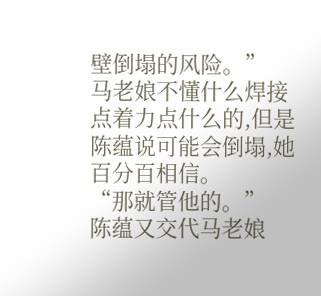壁倒塌的风险。”
马老娘不懂什么焊接点着力点什么的,但是陈蕴说可能会倒塌,她百分百相信。
“那就管他的。”
陈蕴又交代马老娘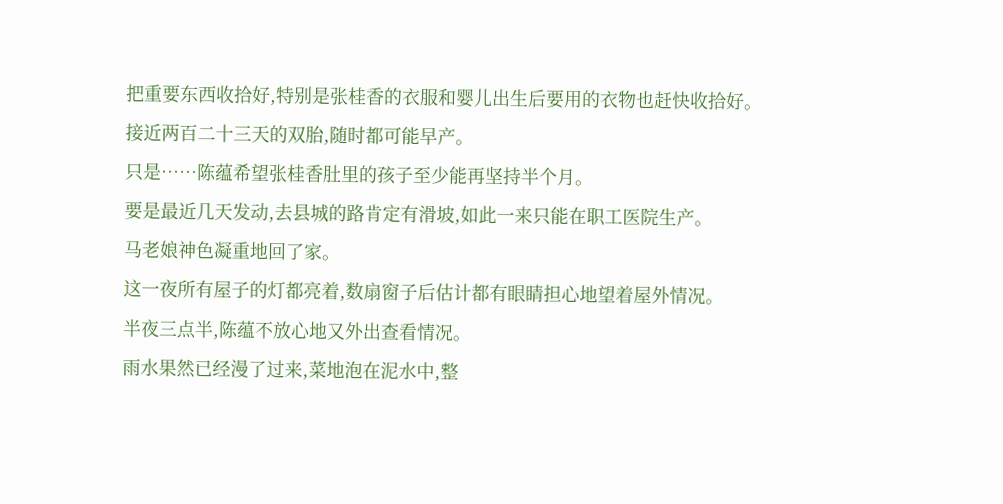把重要东西收拾好,特别是张桂香的衣服和婴儿出生后要用的衣物也赶快收拾好。
接近两百二十三天的双胎,随时都可能早产。
只是……陈蕴希望张桂香肚里的孩子至少能再坚持半个月。
要是最近几天发动,去县城的路肯定有滑坡,如此一来只能在职工医院生产。
马老娘神色凝重地回了家。
这一夜所有屋子的灯都亮着,数扇窗子后估计都有眼睛担心地望着屋外情况。
半夜三点半,陈蕴不放心地又外出查看情况。
雨水果然已经漫了过来,菜地泡在泥水中,整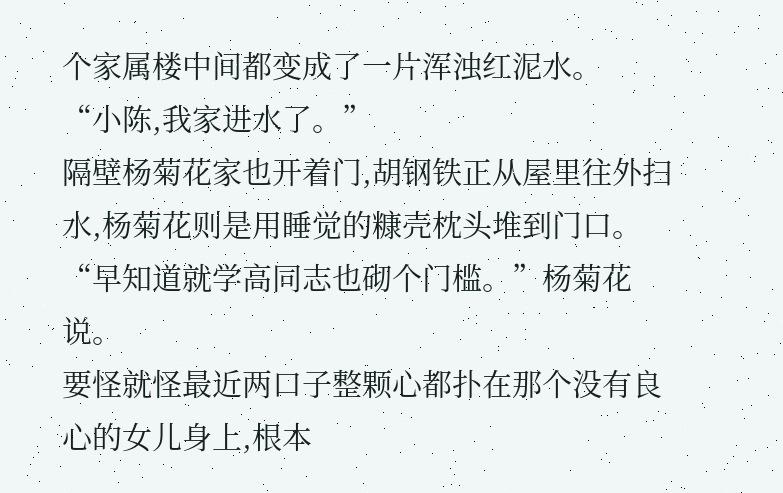个家属楼中间都变成了一片浑浊红泥水。
“小陈,我家进水了。”
隔壁杨菊花家也开着门,胡钢铁正从屋里往外扫水,杨菊花则是用睡觉的糠壳枕头堆到门口。
“早知道就学高同志也砌个门槛。”杨菊花说。
要怪就怪最近两口子整颗心都扑在那个没有良心的女儿身上,根本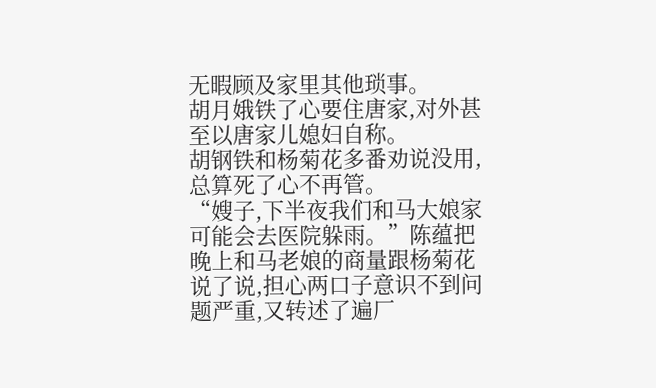无暇顾及家里其他琐事。
胡月娥铁了心要住唐家,对外甚至以唐家儿媳妇自称。
胡钢铁和杨菊花多番劝说没用,总算死了心不再管。
“嫂子,下半夜我们和马大娘家可能会去医院躲雨。”陈蕴把晚上和马老娘的商量跟杨菊花说了说,担心两口子意识不到问题严重,又转述了遍厂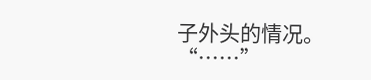子外头的情况。
“……”